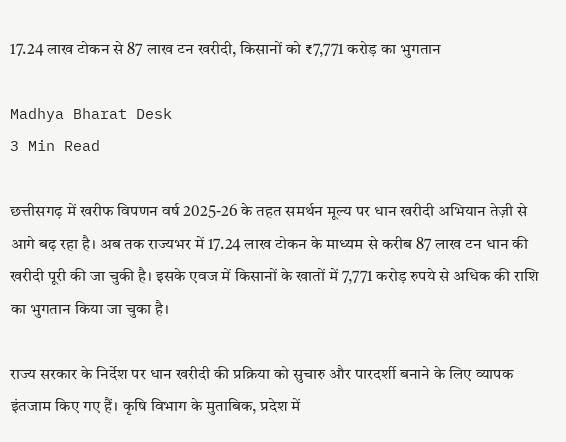17.24 लाख टोकन से 87 लाख टन खरीदी, किसानों को ₹7,771 करोड़ का भुगतान

Madhya Bharat Desk
3 Min Read

छत्तीसगढ़ में खरीफ विपणन वर्ष 2025-26 के तहत समर्थन मूल्य पर धान खरीदी अभियान तेज़ी से आगे बढ़ रहा है। अब तक राज्यभर में 17.24 लाख टोकन के माध्यम से करीब 87 लाख टन धान की खरीदी पूरी की जा चुकी है। इसके एवज में किसानों के खातों में 7,771 करोड़ रुपये से अधिक की राशि का भुगतान किया जा चुका है।

राज्य सरकार के निर्देश पर धान खरीदी की प्रक्रिया को सुचारु और पारदर्शी बनाने के लिए व्यापक इंतजाम किए गए हैं। कृषि विभाग के मुताबिक, प्रदेश में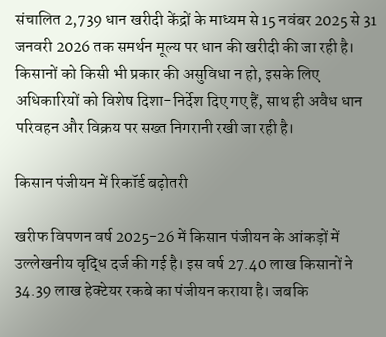संचालित 2,739 धान खरीदी केंद्रों के माध्यम से 15 नवंबर 2025 से 31 जनवरी 2026 तक समर्थन मूल्य पर धान की खरीदी की जा रही है। किसानों को किसी भी प्रकार की असुविधा न हो, इसके लिए अधिकारियों को विशेष दिशा-निर्देश दिए गए हैं, साथ ही अवैध धान परिवहन और विक्रय पर सख्त निगरानी रखी जा रही है।

किसान पंजीयन में रिकॉर्ड बढ़ोतरी

खरीफ विपणन वर्ष 2025-26 में किसान पंजीयन के आंकड़ों में उल्लेखनीय वृद्धि दर्ज की गई है। इस वर्ष 27.40 लाख किसानों ने 34.39 लाख हेक्टेयर रकबे का पंजीयन कराया है। जबकि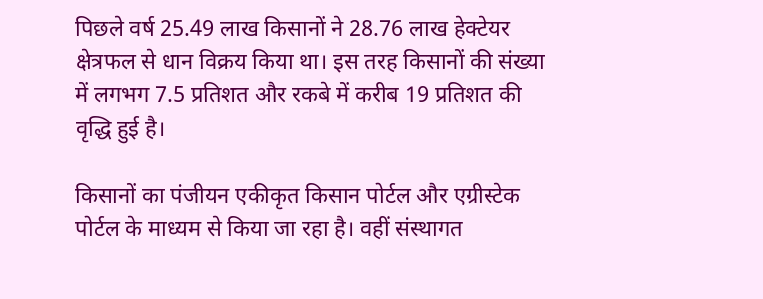पिछले वर्ष 25.49 लाख किसानों ने 28.76 लाख हेक्टेयर क्षेत्रफल से धान विक्रय किया था। इस तरह किसानों की संख्या में लगभग 7.5 प्रतिशत और रकबे में करीब 19 प्रतिशत की वृद्धि हुई है।

किसानों का पंजीयन एकीकृत किसान पोर्टल और एग्रीस्टेक पोर्टल के माध्यम से किया जा रहा है। वहीं संस्थागत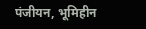पंजीयन, भूमिहीन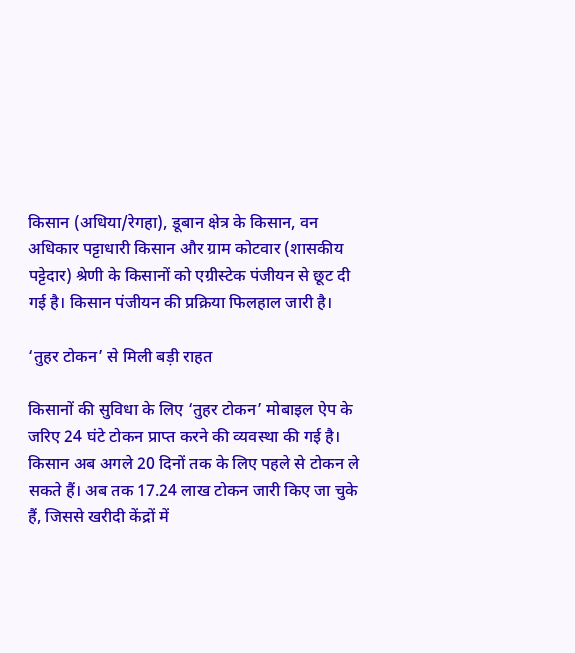किसान (अधिया/रेगहा), डूबान क्षेत्र के किसान, वन अधिकार पट्टाधारी किसान और ग्राम कोटवार (शासकीय पट्टेदार) श्रेणी के किसानों को एग्रीस्टेक पंजीयन से छूट दी गई है। किसान पंजीयन की प्रक्रिया फिलहाल जारी है।

‘तुहर टोकन’ से मिली बड़ी राहत

किसानों की सुविधा के लिए ‘तुहर टोकन’ मोबाइल ऐप के जरिए 24 घंटे टोकन प्राप्त करने की व्यवस्था की गई है। किसान अब अगले 20 दिनों तक के लिए पहले से टोकन ले सकते हैं। अब तक 17.24 लाख टोकन जारी किए जा चुके हैं, जिससे खरीदी केंद्रों में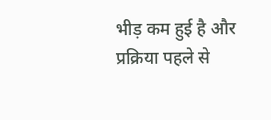भीड़ कम हुई है और प्रक्रिया पहले से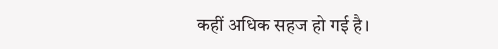कहीं अधिक सहज हो गई है।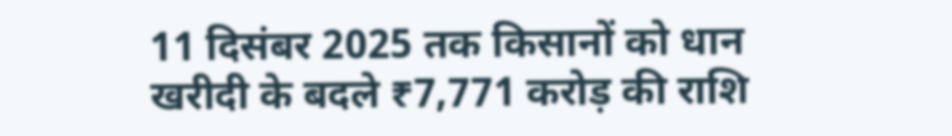11 दिसंबर 2025 तक किसानों को धान खरीदी के बदले ₹7,771 करोड़ की राशि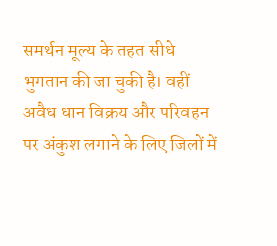समर्थन मूल्य के तहत सीधे भुगतान की जा चुकी है। वहीं अवैध धान विक्रय और परिवहन पर अंकुश लगाने के लिए जिलों में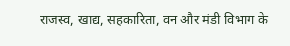राजस्व, खाद्य, सहकारिता, वन और मंडी विभाग के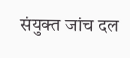संयुक्त जांच दल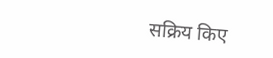सक्रिय किए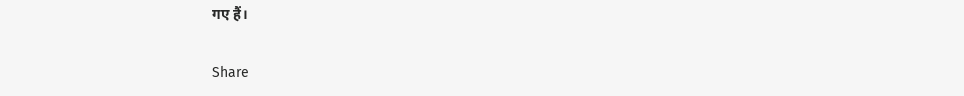गए हैं।

Share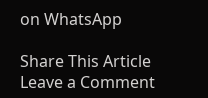on WhatsApp

Share This Article
Leave a Comment